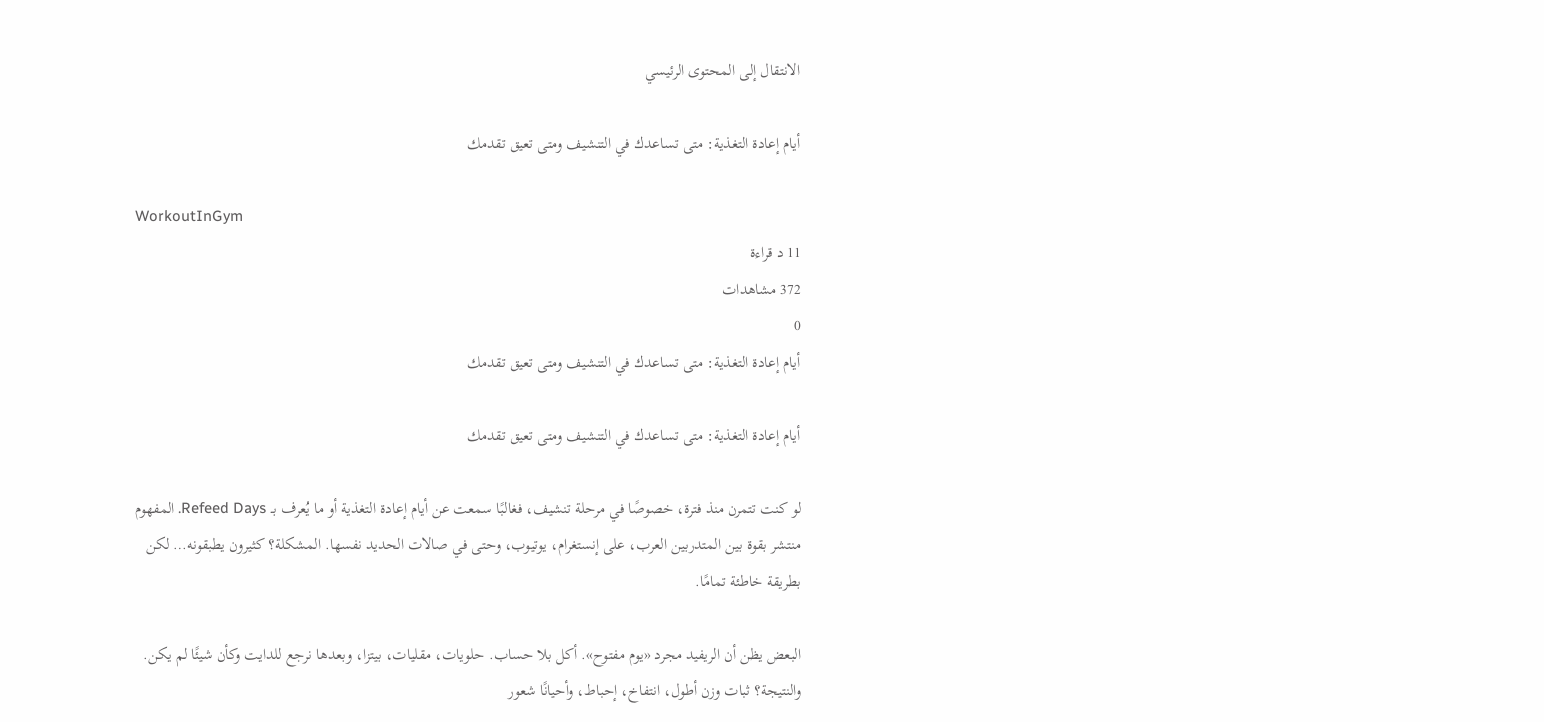الانتقال إلى المحتوى الرئيسي

أيام إعادة التغذية: متى تساعدك في التنشيف ومتى تعيق تقدمك

WorkoutInGym
11 د قراءة
372 مشاهدات
0
أيام إعادة التغذية: متى تساعدك في التنشيف ومتى تعيق تقدمك

أيام إعادة التغذية: متى تساعدك في التنشيف ومتى تعيق تقدمك

لو كنت تتمرن منذ فترة، خصوصًا في مرحلة تنشيف، فغالبًا سمعت عن أيام إعادة التغذية أو ما يُعرف بـ Refeed Days. المفهوم منتشر بقوة بين المتدربين العرب، على إنستغرام، يوتيوب، وحتى في صالات الحديد نفسها. المشكلة؟ كثيرون يطبقونه… لكن بطريقة خاطئة تمامًا.

البعض يظن أن الريفيد مجرد «يوم مفتوح». أكل بلا حساب. حلويات، مقليات، بيتزا، وبعدها نرجع للدايت وكأن شيئًا لم يكن. والنتيجة؟ ثبات وزن أطول، انتفاخ، إحباط، وأحيانًا شعور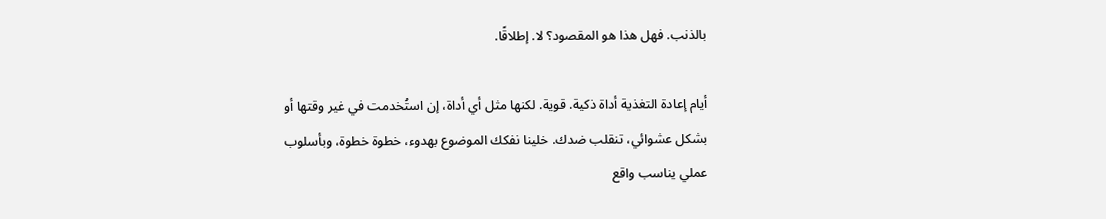بالذنب. فهل هذا هو المقصود؟ لا. إطلاقًا.

أيام إعادة التغذية أداة ذكية. قوية. لكنها مثل أي أداة، إن استُخدمت في غير وقتها أو بشكل عشوائي، تنقلب ضدك. خلينا نفكك الموضوع بهدوء، خطوة خطوة، وبأسلوب عملي يناسب واقع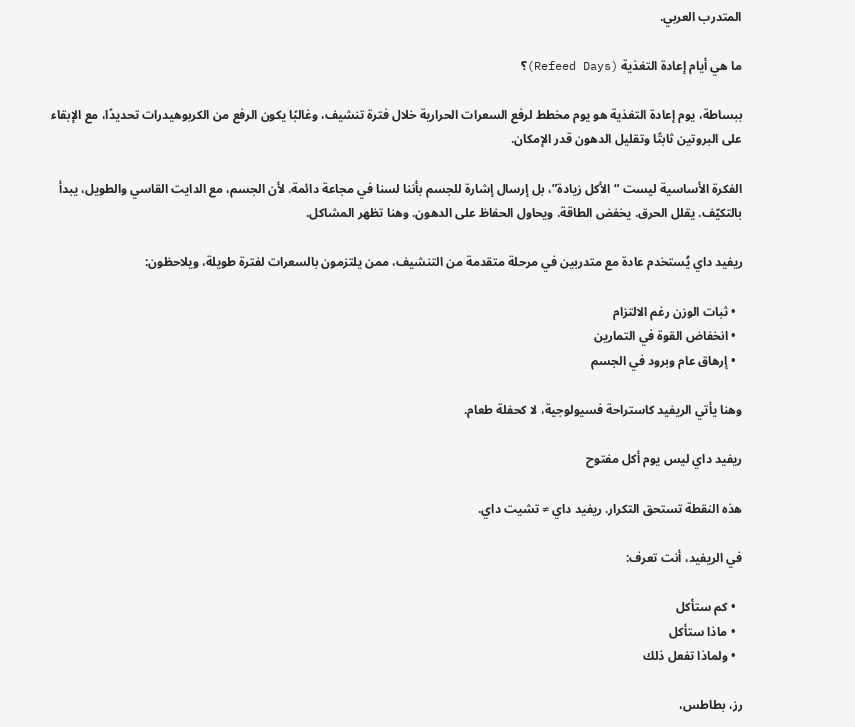المتدرب العربي.

ما هي أيام إعادة التغذية (Refeed Days)؟

ببساطة، يوم إعادة التغذية هو يوم مخطط لرفع السعرات الحرارية خلال فترة تنشيف، وغالبًا يكون الرفع من الكربوهيدرات تحديدًا، مع الإبقاء على البروتين ثابتًا وتقليل الدهون قدر الإمكان.

الفكرة الأساسية ليست “الأكل زيادة”، بل إرسال إشارة للجسم بأننا لسنا في مجاعة دائمة. لأن الجسم، مع الدايت القاسي والطويل، يبدأ بالتكيّف. يقلل الحرق. يخفض الطاقة. ويحاول الحفاظ على الدهون. وهنا تظهر المشاكل.

ريفيد داي يُستخدم عادة مع متدربين في مرحلة متقدمة من التنشيف، ممن يلتزمون بالسعرات لفترة طويلة، ويلاحظون:

  • ثبات الوزن رغم الالتزام
  • انخفاض القوة في التمارين
  • إرهاق عام وبرود في الجسم

وهنا يأتي الريفيد كاستراحة فسيولوجية، لا كحفلة طعام.

ريفيد داي ليس يوم أكل مفتوح

هذه النقطة تستحق التكرار. ريفيد داي ≠ تشيت داي.

في الريفيد، أنت تعرف:

  • كم ستأكل
  • ماذا ستأكل
  • ولماذا تفعل ذلك

رز، بطاطس،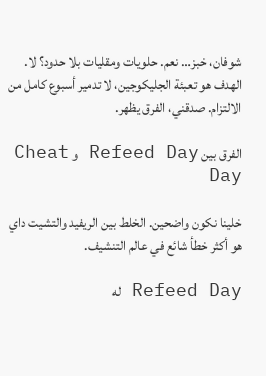شوفان، خبز… نعم. حلويات ومقليات بلا حدود؟ لا. الهدف هو تعبئة الجليكوجين، لا تدمير أسبوع كامل من الالتزام. صدقني، الفرق يظهر.

الفرق بين Refeed Day و Cheat Day

خلينا نكون واضحين. الخلط بين الريفيد والتشيت داي هو أكثر خطأ شائع في عالم التنشيف.

Refeed Day له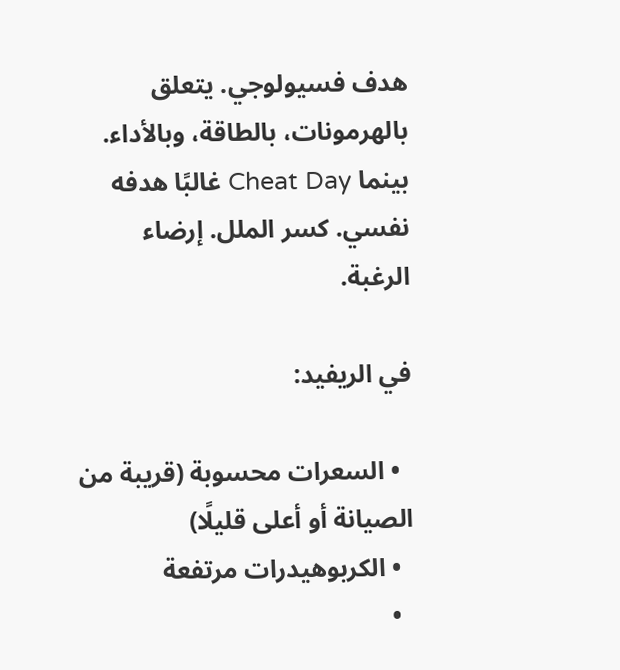هدف فسيولوجي. يتعلق بالهرمونات، بالطاقة، وبالأداء. بينما Cheat Day غالبًا هدفه نفسي. كسر الملل. إرضاء الرغبة.

في الريفيد:

  • السعرات محسوبة (قريبة من الصيانة أو أعلى قليلًا)
  • الكربوهيدرات مرتفعة
  •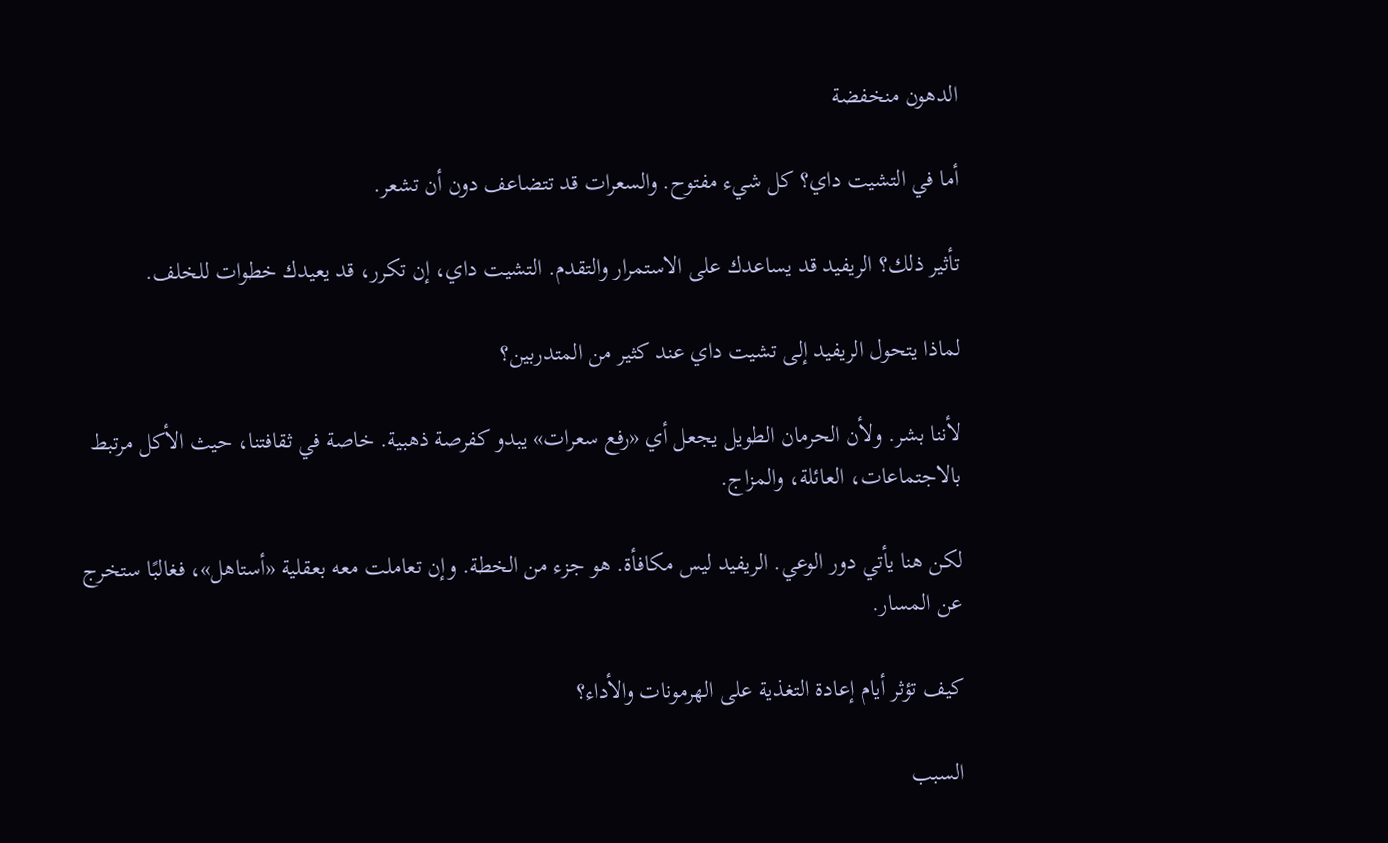الدهون منخفضة

أما في التشيت داي؟ كل شيء مفتوح. والسعرات قد تتضاعف دون أن تشعر.

تأثير ذلك؟ الريفيد قد يساعدك على الاستمرار والتقدم. التشيت داي، إن تكرر، قد يعيدك خطوات للخلف.

لماذا يتحول الريفيد إلى تشيت داي عند كثير من المتدربين؟

لأننا بشر. ولأن الحرمان الطويل يجعل أي «رفع سعرات» يبدو كفرصة ذهبية. خاصة في ثقافتنا، حيث الأكل مرتبط بالاجتماعات، العائلة، والمزاج.

لكن هنا يأتي دور الوعي. الريفيد ليس مكافأة. هو جزء من الخطة. وإن تعاملت معه بعقلية «أستاهل»، فغالبًا ستخرج عن المسار.

كيف تؤثر أيام إعادة التغذية على الهرمونات والأداء؟

السبب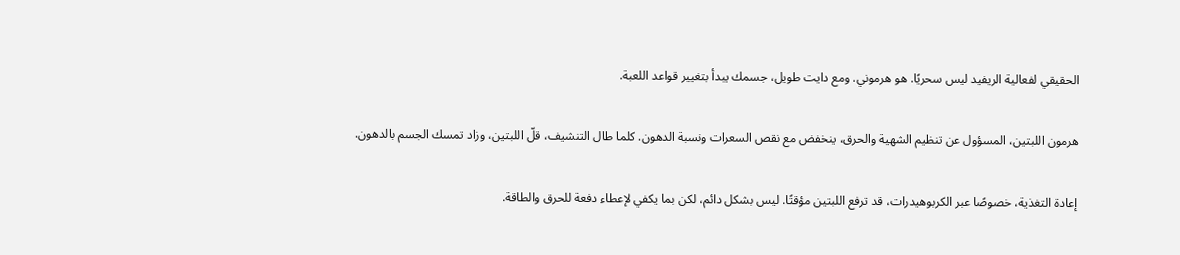الحقيقي لفعالية الريفيد ليس سحريًا. هو هرموني. ومع دايت طويل، جسمك يبدأ بتغيير قواعد اللعبة.

هرمون اللبتين، المسؤول عن تنظيم الشهية والحرق، ينخفض مع نقص السعرات ونسبة الدهون. كلما طال التنشيف، قلّ اللبتين، وزاد تمسك الجسم بالدهون.

إعادة التغذية، خصوصًا عبر الكربوهيدرات، قد ترفع اللبتين مؤقتًا. ليس بشكل دائم، لكن بما يكفي لإعطاء دفعة للحرق والطاقة.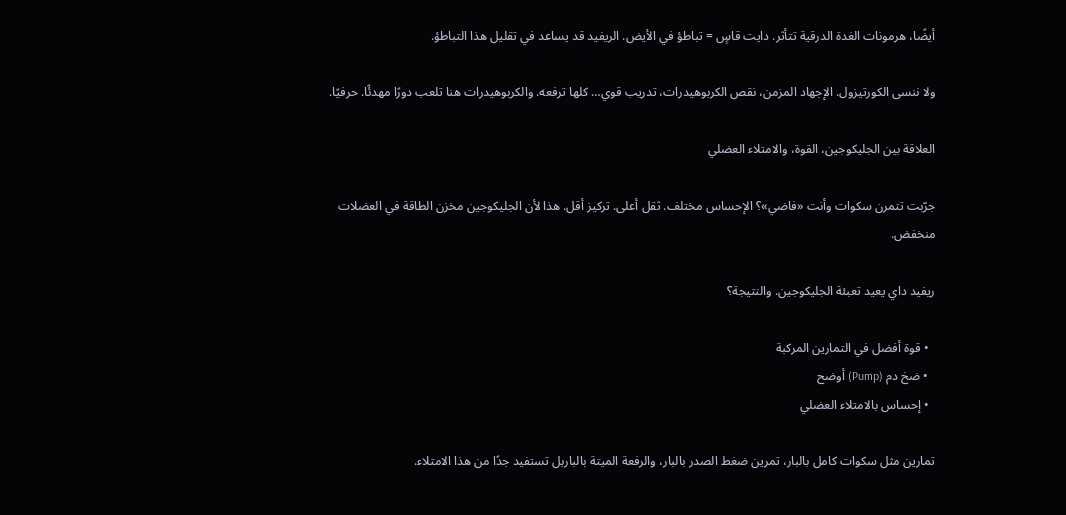أيضًا، هرمونات الغدة الدرقية تتأثر. دايت قاسٍ = تباطؤ في الأيض. الريفيد قد يساعد في تقليل هذا التباطؤ.

ولا ننسى الكورتيزول. الإجهاد المزمن، نقص الكربوهيدرات، تدريب قوي… كلها ترفعه. والكربوهيدرات هنا تلعب دورًا مهدئًا. حرفيًا.

العلاقة بين الجليكوجين، القوة، والامتلاء العضلي

جرّبت تتمرن سكوات وأنت «فاضي»؟ الإحساس مختلف. ثقل أعلى. تركيز أقل. هذا لأن الجليكوجين مخزن الطاقة في العضلات منخفض.

ريفيد داي يعيد تعبئة الجليكوجين. والنتيجة؟

  • قوة أفضل في التمارين المركبة
  • ضخ دم (Pump) أوضح
  • إحساس بالامتلاء العضلي

تمارين مثل سكوات كامل بالبار، تمرين ضغط الصدر بالبار، والرفعة الميتة بالباربل تستفيد جدًا من هذا الامتلاء.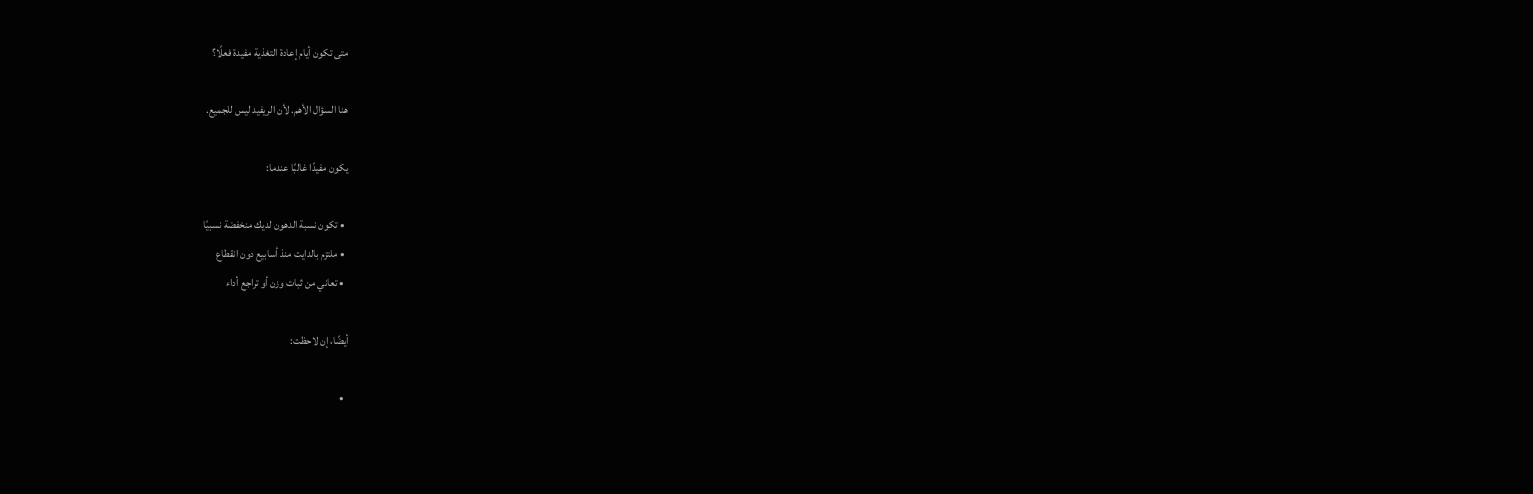متى تكون أيام إعادة التغذية مفيدة فعلًا؟

هنا السؤال الأهم. لأن الريفيد ليس للجميع.

يكون مفيدًا غالبًا عندما:

  • تكون نسبة الدهون لديك منخفضة نسبيًا
  • ملتزم بالدايت منذ أسابيع دون انقطاع
  • تعاني من ثبات وزن أو تراجع أداء

أيضًا، إن لاحظت:

  •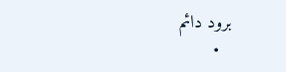برود دائم
  •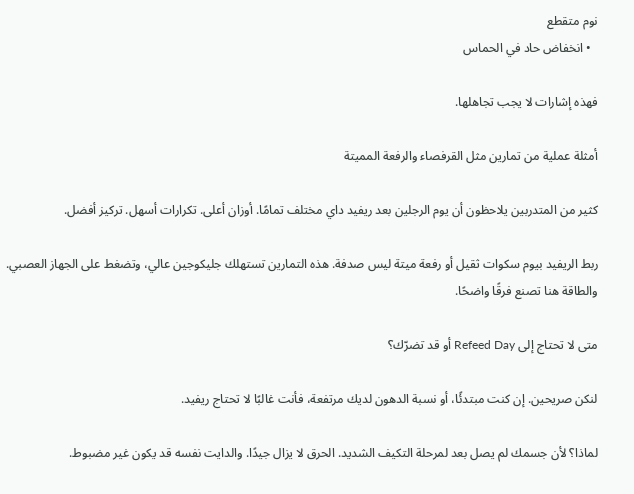نوم متقطع
  • انخفاض حاد في الحماس

فهذه إشارات لا يجب تجاهلها.

أمثلة عملية من تمارين مثل القرفصاء والرفعة المميتة

كثير من المتدربين يلاحظون أن يوم الرجلين بعد ريفيد داي مختلف تمامًا. أوزان أعلى. تكرارات أسهل. تركيز أفضل.

ربط الريفيد بيوم سكوات ثقيل أو رفعة ميتة ليس صدفة. هذه التمارين تستهلك جليكوجين عالي، وتضغط على الجهاز العصبي. والطاقة هنا تصنع فرقًا واضحًا.

متى لا تحتاج إلى Refeed Day أو قد تضرّك؟

لنكن صريحين. إن كنت مبتدئًا، أو نسبة الدهون لديك مرتفعة، فأنت غالبًا لا تحتاج ريفيد.

لماذا؟ لأن جسمك لم يصل بعد لمرحلة التكيف الشديد. الحرق لا يزال جيدًا. والدايت نفسه قد يكون غير مضبوط.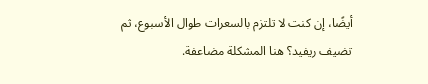أيضًا، إن كنت لا تلتزم بالسعرات طوال الأسبوع، ثم تضيف ريفيد؟ هنا المشكلة مضاعفة.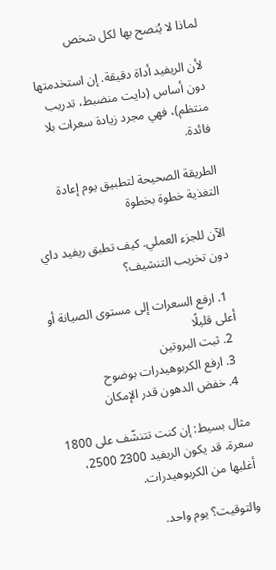لماذا لا يُنصح بها لكل شخص

لأن الريفيد أداة دقيقة. إن استخدمتها دون أساس (دايت منضبط، تدريب منتظم)، فهي مجرد زيادة سعرات بلا فائدة.

الطريقة الصحيحة لتطبيق يوم إعادة التغذية خطوة بخطوة

الآن للجزء العملي. كيف تطبق ريفيد داي دون تخريب التنشيف؟

  1. ارفع السعرات إلى مستوى الصيانة أو أعلى قليلًا
  2. ثبت البروتين
  3. ارفع الكربوهيدرات بوضوح
  4. خفض الدهون قدر الإمكان

مثال بسيط: إن كنت تتنشّف على 1800 سعرة، قد يكون الريفيد 2300 2500، أغلبها من الكربوهيدرات.

والتوقيت؟ يوم واحد.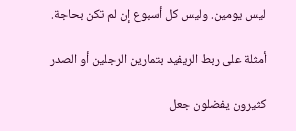ليس يومين. وليس كل أسبوع إن لم تكن بحاجة.

أمثلة على ربط الريفيد بتمارين الرجلين أو الصدر

كثيرون يفضلون جعل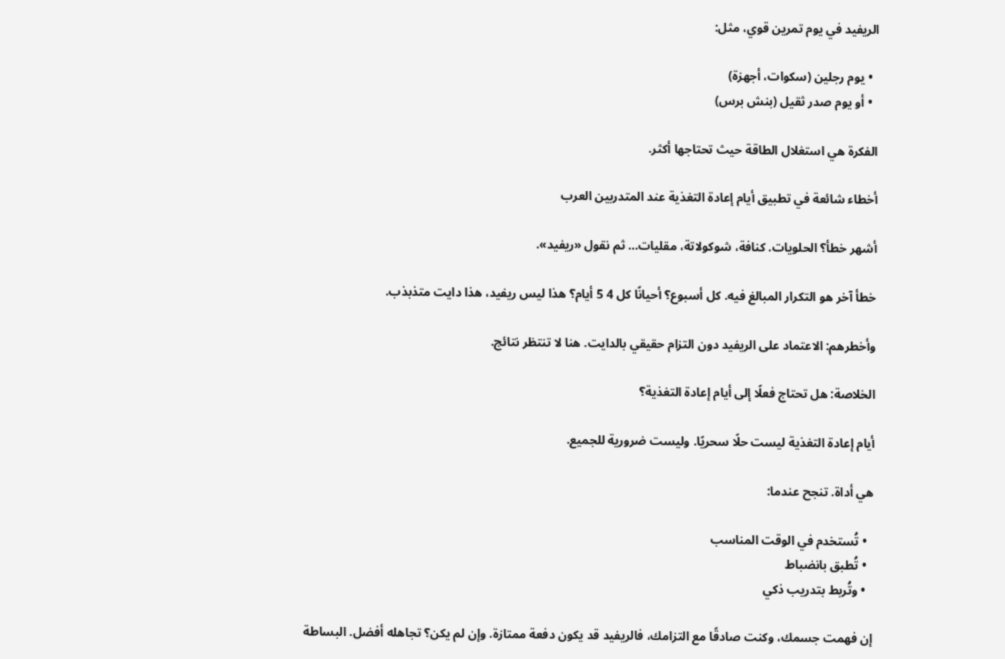الريفيد في يوم تمرين قوي، مثل:

  • يوم رجلين (سكوات، أجهزة)
  • أو يوم صدر ثقيل (بنش برس)

الفكرة هي استغلال الطاقة حيث تحتاجها أكثر.

أخطاء شائعة في تطبيق أيام إعادة التغذية عند المتدربين العرب

أشهر خطأ؟ الحلويات. كنافة، شوكولاتة، مقليات… ثم نقول «ريفيد».

خطأ آخر هو التكرار المبالغ فيه. كل أسبوع؟ أحيانًا كل 4 5 أيام؟ هذا ليس ريفيد، هذا دايت متذبذب.

وأخطرهم: الاعتماد على الريفيد دون التزام حقيقي بالدايت. هنا لا تنتظر نتائج.

الخلاصة: هل تحتاج فعلًا إلى أيام إعادة التغذية؟

أيام إعادة التغذية ليست حلًا سحريًا. وليست ضرورية للجميع.

هي أداة. تنجح عندما:

  • تُستخدم في الوقت المناسب
  • تُطبق بانضباط
  • وتُربط بتدريب ذكي

إن فهمت جسمك، وكنت صادقًا مع التزامك، فالريفيد قد يكون دفعة ممتازة. وإن لم يكن؟ تجاهله أفضل. البساطة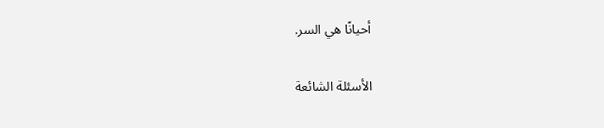أحيانًا هي السر.

الأسئلة الشائعة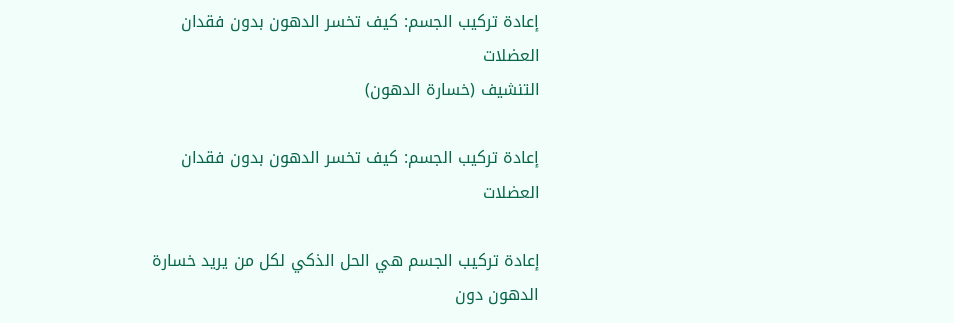إعادة تركيب الجسم: كيف تخسر الدهون بدون فقدان العضلات
التنشيف (خسارة الدهون)

إعادة تركيب الجسم: كيف تخسر الدهون بدون فقدان العضلات

إعادة تركيب الجسم هي الحل الذكي لكل من يريد خسارة الدهون دون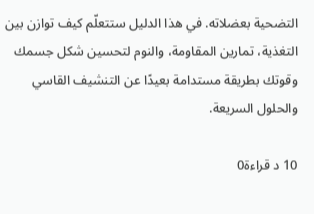التضحية بعضلاته. في هذا الدليل ستتعلّم كيف توازن بين التغذية، تمارين المقاومة، والنوم لتحسين شكل جسمك وقوتك بطريقة مستدامة بعيدًا عن التنشيف القاسي والحلول السريعة.

10 د قراءة0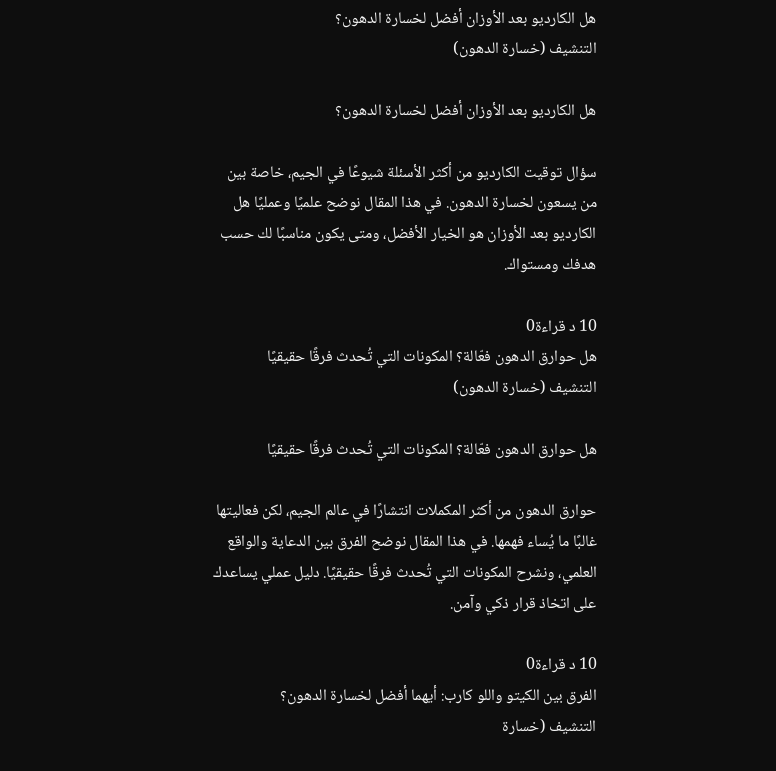هل الكارديو بعد الأوزان أفضل لخسارة الدهون؟
التنشيف (خسارة الدهون)

هل الكارديو بعد الأوزان أفضل لخسارة الدهون؟

سؤال توقيت الكارديو من أكثر الأسئلة شيوعًا في الجيم، خاصة بين من يسعون لخسارة الدهون. في هذا المقال نوضح علميًا وعمليًا هل الكارديو بعد الأوزان هو الخيار الأفضل، ومتى يكون مناسبًا لك حسب هدفك ومستواك.

10 د قراءة0
هل حوارق الدهون فعّالة؟ المكونات التي تُحدث فرقًا حقيقيًا
التنشيف (خسارة الدهون)

هل حوارق الدهون فعّالة؟ المكونات التي تُحدث فرقًا حقيقيًا

حوارق الدهون من أكثر المكملات انتشارًا في عالم الجيم، لكن فعاليتها غالبًا ما يُساء فهمها. في هذا المقال نوضح الفرق بين الدعاية والواقع العلمي، ونشرح المكونات التي تُحدث فرقًا حقيقيًا. دليل عملي يساعدك على اتخاذ قرار ذكي وآمن.

10 د قراءة0
الفرق بين الكيتو واللو كارب: أيهما أفضل لخسارة الدهون؟
التنشيف (خسارة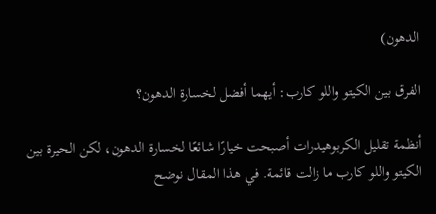الدهون)

الفرق بين الكيتو واللو كارب: أيهما أفضل لخسارة الدهون؟

أنظمة تقليل الكربوهيدرات أصبحت خيارًا شائعًا لخسارة الدهون، لكن الحيرة بين الكيتو واللو كارب ما زالت قائمة. في هذا المقال نوضح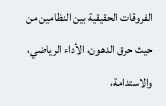الفروقات الحقيقية بين النظامين من حيث حرق الدهون، الأداء الرياضي، والاستدامة،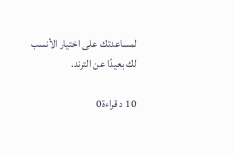لمساعدتك على اختيار الأنسب لك بعيدًا عن الترند.

10 د قراءة0